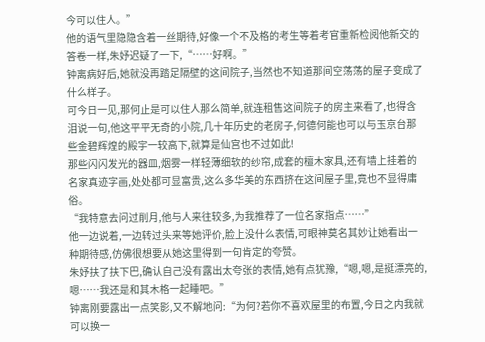今可以住人。”
他的语气里隐隐含着一丝期待,好像一个不及格的考生等着考官重新检阅他新交的答卷一样,朱妤迟疑了一下,“……好啊。”
钟离病好后,她就没再踏足隔壁的这间院子,当然也不知道那间空荡荡的屋子变成了什么样子。
可今日一见,那何止是可以住人那么简单,就连租售这间院子的房主来看了,也得含泪说一句,他这平平无奇的小院,几十年历史的老房子,何德何能也可以与玉京台那些金碧辉煌的殿宇一较高下,就算是仙宫也不过如此!
那些闪闪发光的器皿,烟雾一样轻薄细软的纱帘,成套的檀木家具,还有墙上挂着的名家真迹字画,处处都可显富贵,这么多华美的东西挤在这间屋子里,竟也不显得庸俗。
“我特意去问过削月,他与人来往较多,为我推荐了一位名家指点……”
他一边说着,一边转过头来等她评价,脸上没什么表情,可眼神莫名其妙让她看出一种期待感,仿佛很想要从她这里得到一句肯定的夸赞。
朱妤扶了扶下巴,确认自己没有露出太夸张的表情,她有点犹豫,“嗯,嗯,是挺漂亮的,嗯……我还是和其木格一起睡吧。”
钟离刚要露出一点笑影,又不解地问:“为何?若你不喜欢屋里的布置,今日之内我就可以换一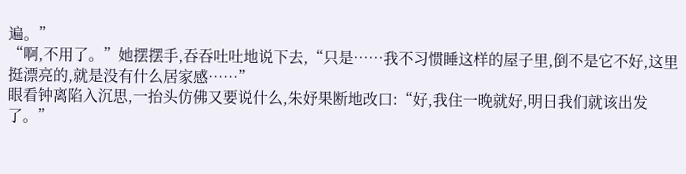遍。”
“啊,不用了。”她摆摆手,吞吞吐吐地说下去,“只是……我不习惯睡这样的屋子里,倒不是它不好,这里挺漂亮的,就是没有什么居家感……”
眼看钟离陷入沉思,一抬头仿佛又要说什么,朱妤果断地改口:“好,我住一晚就好,明日我们就该出发了。”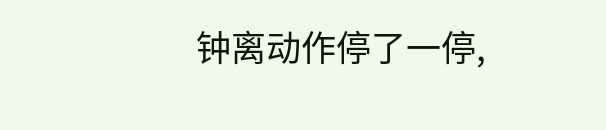钟离动作停了一停,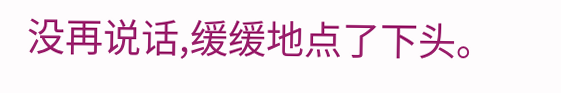没再说话,缓缓地点了下头。